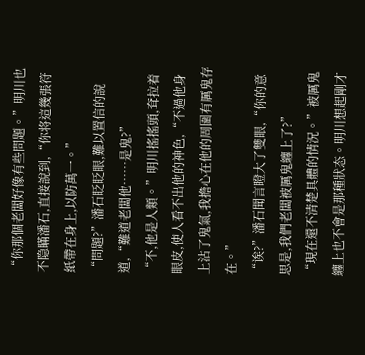“你那個老闆好像有些問題。”明川也不隐瞞潘石,直接說到,“你将這幾張符紙帶在身上,以防萬一。”
“問題?”潘石眨眨眼,難以置信的說道,“難道老闆他……是鬼?”
“不,他是人類。”明川搖搖頭,耷拉着眼皮,使人看不出他的神色,“不過他身上沾了鬼氣,我擔心在他的周圍有厲鬼存在。”
“诶?”潘石聞言瞪大了雙眼,“你的意思是,我們老闆被厲鬼纏上了?”
“現在還不清楚具體的情況。”被厲鬼纏上也不會是那種狀态。明川想起剛才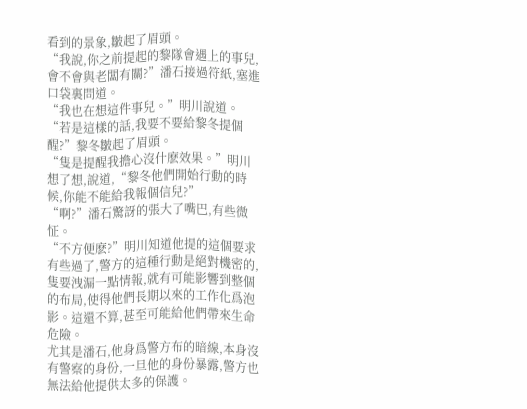看到的景象,皺起了眉頭。
“我說,你之前提起的黎隊會遇上的事兒,會不會與老闆有關?”潘石接過符紙,塞進口袋裏問道。
“我也在想這件事兒。”明川說道。
“若是這樣的話,我要不要給黎冬提個醒?”黎冬皺起了眉頭。
“隻是提醒我擔心沒什麽效果。”明川想了想,說道,“黎冬他們開始行動的時候,你能不能給我報個信兒?”
“啊?”潘石驚訝的張大了嘴巴,有些微怔。
“不方便麽?”明川知道他提的這個要求有些過了,警方的這種行動是絕對機密的,隻要洩漏一點情報,就有可能影響到整個的布局,使得他們長期以來的工作化爲泡影。這還不算,甚至可能給他們帶來生命危險。
尤其是潘石,他身爲警方布的暗線,本身沒有警察的身份,一旦他的身份暴露,警方也無法給他提供太多的保護。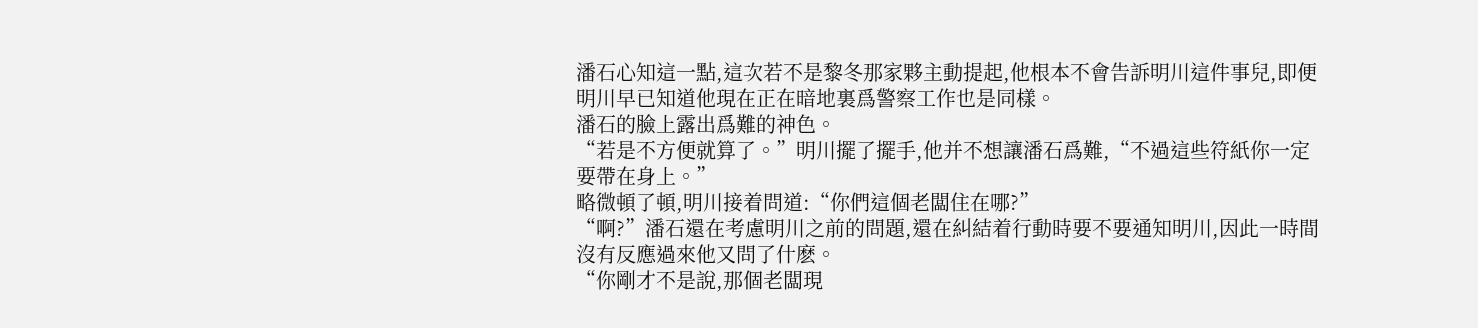潘石心知這一點,這次若不是黎冬那家夥主動提起,他根本不會告訴明川這件事兒,即便明川早已知道他現在正在暗地裏爲警察工作也是同樣。
潘石的臉上露出爲難的神色。
“若是不方便就算了。”明川擺了擺手,他并不想讓潘石爲難,“不過這些符紙你一定要帶在身上。”
略微頓了頓,明川接着問道:“你們這個老闆住在哪?”
“啊?”潘石還在考慮明川之前的問題,還在糾結着行動時要不要通知明川,因此一時間沒有反應過來他又問了什麽。
“你剛才不是說,那個老闆現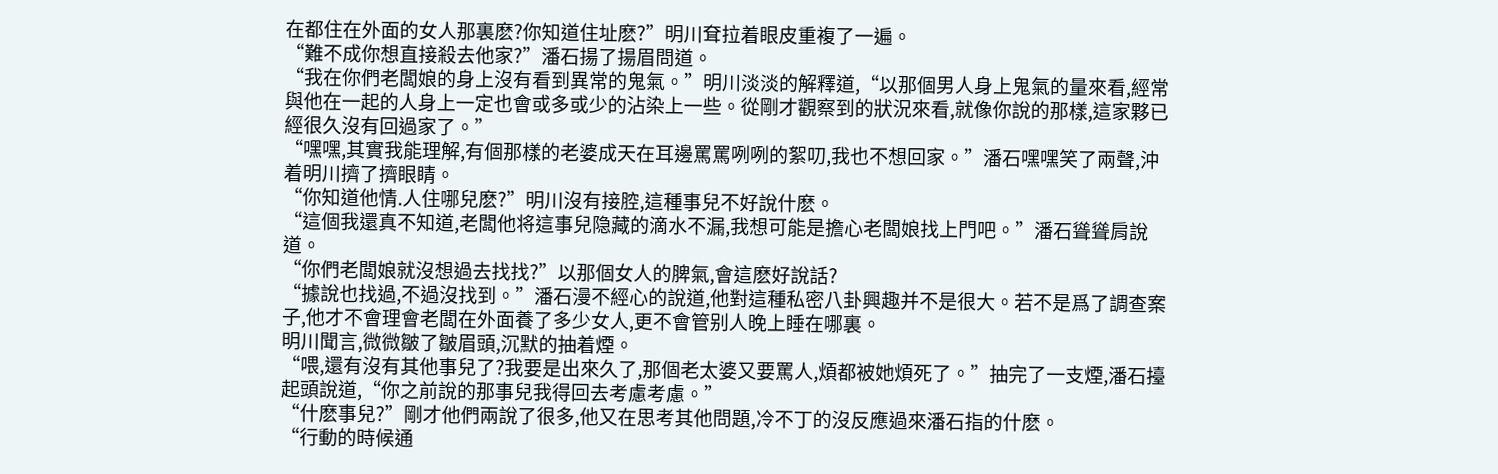在都住在外面的女人那裏麽?你知道住址麽?”明川耷拉着眼皮重複了一遍。
“難不成你想直接殺去他家?”潘石揚了揚眉問道。
“我在你們老闆娘的身上沒有看到異常的鬼氣。”明川淡淡的解釋道,“以那個男人身上鬼氣的量來看,經常與他在一起的人身上一定也會或多或少的沾染上一些。從剛才觀察到的狀況來看,就像你說的那樣,這家夥已經很久沒有回過家了。”
“嘿嘿,其實我能理解,有個那樣的老婆成天在耳邊罵罵咧咧的絮叨,我也不想回家。”潘石嘿嘿笑了兩聲,沖着明川擠了擠眼睛。
“你知道他情.人住哪兒麽?”明川沒有接腔,這種事兒不好說什麽。
“這個我還真不知道,老闆他将這事兒隐藏的滴水不漏,我想可能是擔心老闆娘找上門吧。”潘石聳聳肩說道。
“你們老闆娘就沒想過去找找?”以那個女人的脾氣,會這麽好說話?
“據說也找過,不過沒找到。”潘石漫不經心的說道,他對這種私密八卦興趣并不是很大。若不是爲了調查案子,他才不會理會老闆在外面養了多少女人,更不會管别人晚上睡在哪裏。
明川聞言,微微皺了皺眉頭,沉默的抽着煙。
“喂,還有沒有其他事兒了?我要是出來久了,那個老太婆又要罵人,煩都被她煩死了。”抽完了一支煙,潘石擡起頭說道,“你之前說的那事兒我得回去考慮考慮。”
“什麽事兒?”剛才他們兩說了很多,他又在思考其他問題,冷不丁的沒反應過來潘石指的什麽。
“行動的時候通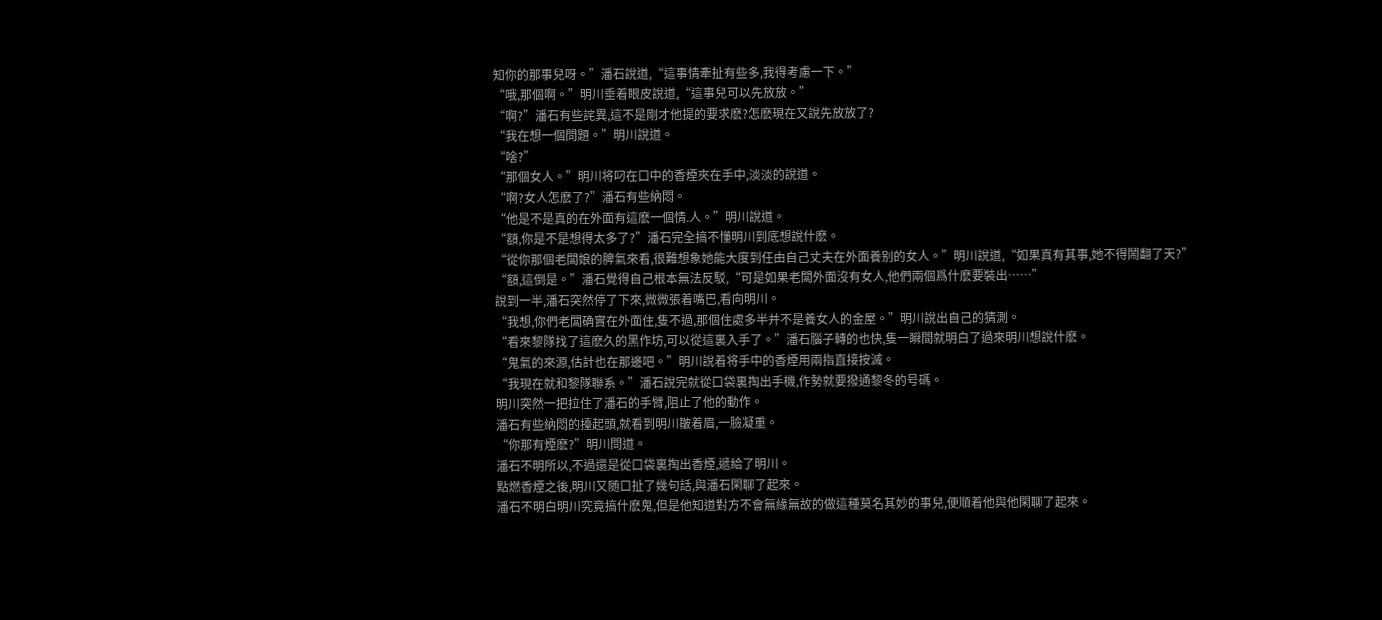知你的那事兒呀。”潘石說道,“這事情牽扯有些多,我得考慮一下。”
“哦,那個啊。”明川垂着眼皮說道,“這事兒可以先放放。”
“啊?”潘石有些詫異,這不是剛才他提的要求麽?怎麽現在又說先放放了?
“我在想一個問題。”明川說道。
“啥?”
“那個女人。”明川将叼在口中的香煙夾在手中,淡淡的說道。
“啊?女人怎麽了?”潘石有些納悶。
“他是不是真的在外面有這麽一個情.人。”明川說道。
“額,你是不是想得太多了?”潘石完全搞不懂明川到底想說什麽。
“從你那個老闆娘的脾氣來看,很難想象她能大度到任由自己丈夫在外面養别的女人。”明川說道,“如果真有其事,她不得鬧翻了天?”
“額,這倒是。”潘石覺得自己根本無法反駁,“可是如果老闆外面沒有女人,他們兩個爲什麽要裝出……”
說到一半,潘石突然停了下來,微微張着嘴巴,看向明川。
“我想,你們老闆确實在外面住,隻不過,那個住處多半并不是養女人的金屋。”明川說出自己的猜測。
“看來黎隊找了這麽久的黑作坊,可以從這裏入手了。”潘石腦子轉的也快,隻一瞬間就明白了過來明川想說什麽。
“鬼氣的來源,估計也在那邊吧。”明川說着将手中的香煙用兩指直接按滅。
“我現在就和黎隊聯系。”潘石說完就從口袋裏掏出手機,作勢就要撥通黎冬的号碼。
明川突然一把拉住了潘石的手臂,阻止了他的動作。
潘石有些納悶的擡起頭,就看到明川皺着眉,一臉凝重。
“你那有煙麽?”明川問道。
潘石不明所以,不過還是從口袋裏掏出香煙,遞給了明川。
點燃香煙之後,明川又随口扯了幾句話,與潘石閑聊了起來。
潘石不明白明川究竟搞什麽鬼,但是他知道對方不會無緣無故的做這種莫名其妙的事兒,便順着他與他閑聊了起來。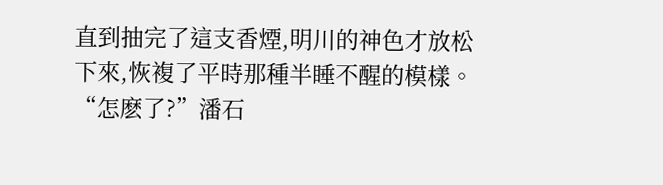直到抽完了這支香煙,明川的神色才放松下來,恢複了平時那種半睡不醒的模樣。
“怎麽了?”潘石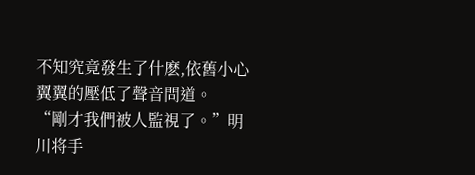不知究竟發生了什麽,依舊小心翼翼的壓低了聲音問道。
“剛才我們被人監視了。”明川将手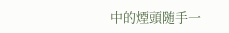中的煙頭随手一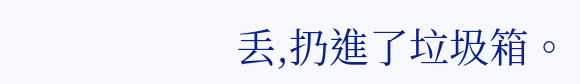丢,扔進了垃圾箱。